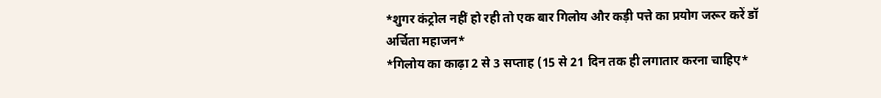*शुगर कंट्रोल नहीं हो रही तो एक बार गिलोय और कड़ी पत्ते का प्रयोग जरूर करें डॉ अर्चिता महाजन*
*गिलोय का काढ़ा 2 से 3 सप्ताह (15 से 21 दिन तक ही लगातार करना चाहिए*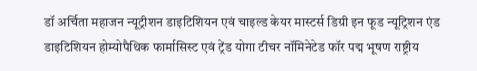डॉ अर्चिता महाजन न्यूट्रीशन डाइटिशियन एवं चाइल्ड केयर मास्टर्स डिग्री इन फूड न्यूट्रिशन एंड डाइटिशियन होम्योपैथिक फार्मासिस्ट एवं ट्रेंड योगा टीचर नॉमिनेटेड फॉर पद्म भूषण राष्ट्रीय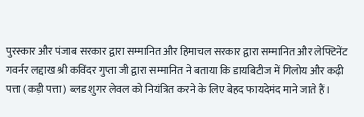पुरस्कार और पंजाब सरकार द्वारा सम्मानित और हिमाचल सरकार द्वारा सम्मानित और लेफ्टिनेंट गवर्नर लद्दाख श्री कविंदर गुप्ता जी द्वारा सम्मानित ने बताया कि डायबिटीज में गिलोय और कढ़ी पत्ता (कड़ी पत्ता) ब्लड शुगर लेवल को नियंत्रित करने के लिए बेहद फायदेमंद माने जाते हैं।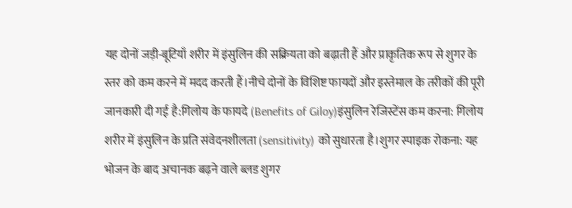यह दोनों जड़ी-बूटियाँ शरीर में इंसुलिन की सक्रियता को बढ़ाती हैं और प्राकृतिक रूप से शुगर के स्तर को कम करने में मदद करती हैं।नीचे दोनों के विशिष्ट फायदों और इस्तेमाल के तरीकों की पूरी जानकारी दी गई है:गिलोय के फायदे (Benefits of Giloy)इंसुलिन रेजिस्टेंस कम करना: गिलोय शरीर में इंसुलिन के प्रति संवेदनशीलता (sensitivity) को सुधारता है।शुगर स्पाइक रोकना: यह भोजन के बाद अचानक बढ़ने वाले ब्लड शुगर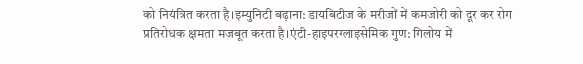को नियंत्रित करता है।इम्युनिटी बढ़ाना: डायबिटीज के मरीजों में कमजोरी को दूर कर रोग प्रतिरोधक क्षमता मजबूत करता है।एंटी-हाइपरग्लाइसेमिक गुण: गिलोय में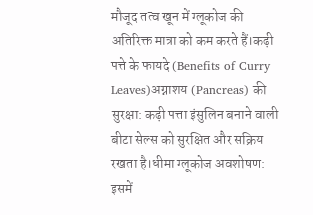मौजूद तत्व खून में ग्लूकोज की अतिरिक्त मात्रा को कम करते हैं।कढ़ी पत्ते के फायदे (Benefits of Curry Leaves)अग्नाशय (Pancreas) की सुरक्षा: कढ़ी पत्ता इंसुलिन बनाने वाली बीटा सेल्स को सुरक्षित और सक्रिय रखता है।धीमा ग्लूकोज अवशोषण: इसमें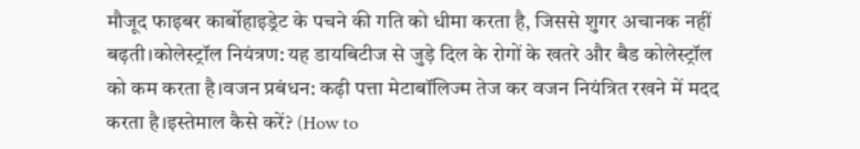मौजूद फाइबर कार्बोहाइड्रेट के पचने की गति को धीमा करता है, जिससे शुगर अचानक नहीं बढ़ती।कोलेस्ट्रॉल नियंत्रण: यह डायबिटीज से जुड़े दिल के रोगों के खतरे और बैड कोलेस्ट्रॉल को कम करता है।वजन प्रबंधन: कढ़ी पत्ता मेटाबॉलिज्म तेज कर वजन नियंत्रित रखने में मदद करता है।इस्तेमाल कैसे करें? (How to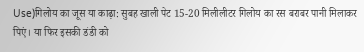Use)गिलोय का जूस या काढ़ा: सुबह खाली पेट 15-20 मिलीलीटर गिलोय का रस बराबर पानी मिलाकर पिएं। या फिर इसकी डंडी को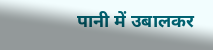पानी में उबालकर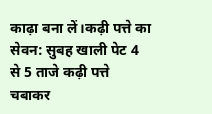काढ़ा बना लें।कढ़ी पत्ते का सेवन: सुबह खाली पेट 4 से 5 ताजे कढ़ी पत्ते चबाकर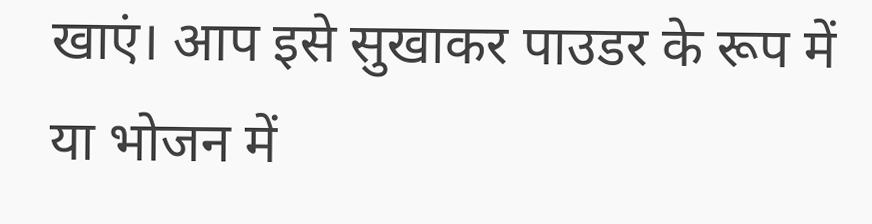खाएं। आप इसे सुखाकर पाउडर के रूप में या भोजन में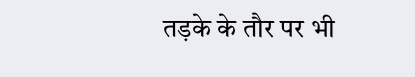तड़के के तौर पर भी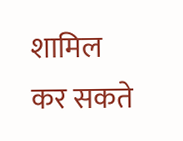शामिल कर सकते